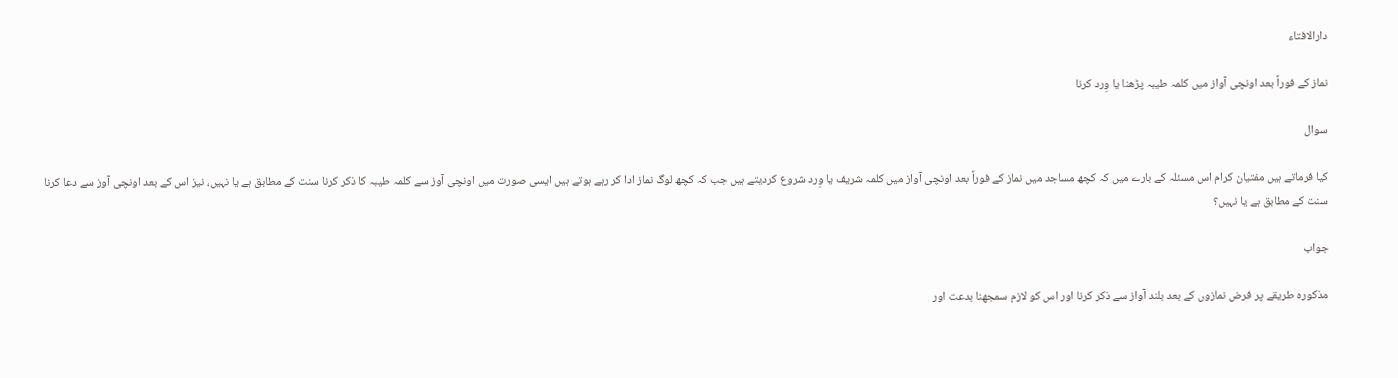دارالافتاء

نماز کے فوراً بعد اونچی آواز میں کلمہ طیبہ پڑھنا یا وِرد کرنا

سوال

کیا فرماتے ہیں مفتیان کرام اس مسئلہ کے بارے میں کہ کچھ مساجد میں نماز کے فوراً بعد اونچی آواز میں کلمہ شریف یا وِرد شروع کردیتے ہیں جب کہ کچھ لوگ نماز ادا کر رہے ہوتے ہیں ایسی صورت میں اونچی آوز سے کلمہ طیبہ کا ذکر کرنا سنت کے مطابق ہے یا نہیں، نیز اس کے بعد اونچی آوز سے دعا کرنا سنت کے مطابق ہے یا نہیں؟

جواب

مذکورہ طریقے پر فرض نمازوں کے بعد بلند آواز سے ذکر کرنا اور اس کو لازم سمجھنا بدعت اور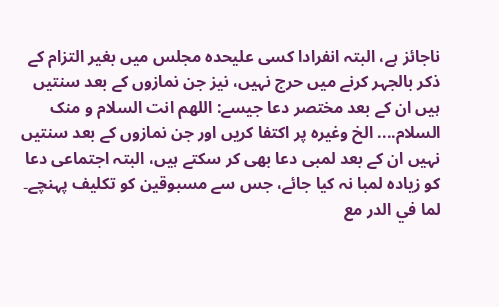ناجائز ہے، البتہ انفرادا کسی علیحدہ مجلس میں بغیر التزام کے ذکر بالجہر کرنے میں حرج نہیں، نیز جن نمازوں کے بعد سنتیں ہیں ان کے بعد مختصر دعا جیسے: اللھم انت السلام و منک السلام.... الخ وغیرہ پر اکتفا کریں اور جن نمازوں کے بعد سنتیں نہیں ان کے بعد لمبی دعا بھی کر سکتے ہیں، البتہ اجتماعی دعا کو زیادہ لمبا نہ کیا جائے، جس سے مسبوقین کو تکلیف پہنچے۔ لما في الدر مع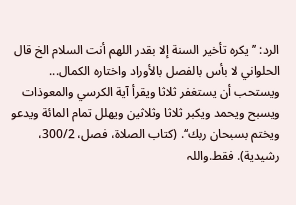الرد: ’’يكره تأخير السنة إلا بقدر اللھم أنت السلام الخ قال الحلواني لا بأس بالفصل بالأوراد واختاره الكمال... ويستحب أن يستغفر ثلاثا ويقرأ آية الكرسي والمعوذات ويسبح ويحمد ويكبر ثلاثا وثلاثين ويھلل تمام المائة ويدعو ويختم بسبحان ربك‘‘. (كتاب الصلاة، فصل، 300/2، رشيدية). فقط.واللہ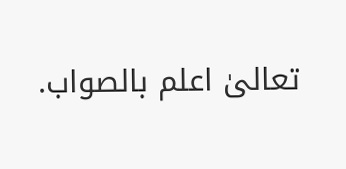تعالیٰ اعلم بالصواب.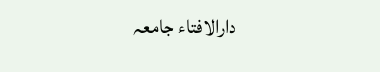دارالافتاء جامعہ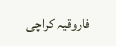فاروقیہ کراچی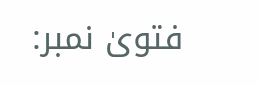فتویٰ نمبر: